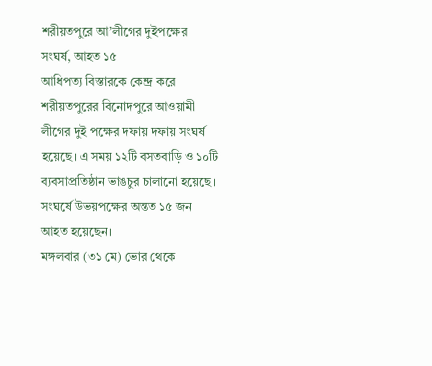শরীয়তপুরে আ’লীগের দুইপক্ষের সংঘর্ষ, আহত ১৫
আধিপত্য বিস্তারকে কেন্দ্র করে শরীয়তপুরের বিনোদপুরে আওয়ামী লীগের দুই পক্ষের দফায় দফায় সংঘর্ষ হয়েছে। এ সময় ১২টি বসতবাড়ি ও ১০টি ব্যবসাপ্রতিষ্ঠান ভাঙচুর চালানো হয়েছে। সংঘর্ষে উভয়পক্ষের অন্তত ১৫ জন আহত হয়েছেন।
মঙ্গলবার (৩১ মে) ভোর থেকে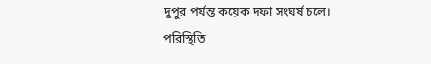দুপুর পর্যন্ত কয়েক দফা সংঘর্ষ চলে। পরিস্থিতি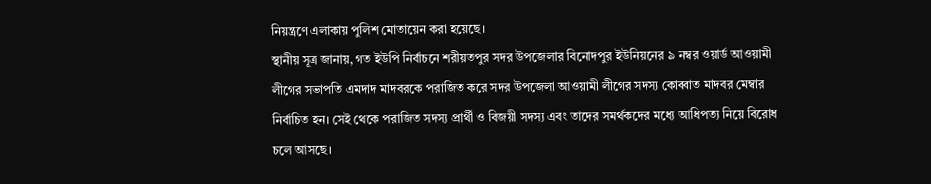নিয়ন্ত্রণে এলাকায় পুলিশ মোতায়েন করা হয়েছে।
স্থানীয় সূত্র জানায়, গত ইউপি নির্বাচনে শরীয়তপুর সদর উপজেলার বিনোদপুর ইউনিয়নের ৯ নম্বর ওয়ার্ড আওয়ামী লীগের সভাপতি এমদাদ মাদবরকে পরাজিত করে সদর উপজেলা আওয়ামী লীগের সদস্য কোব্বাত মাদবর মেম্বার নির্বাচিত হন। সেই থেকে পরাজিত সদস্য প্রার্থী ও বিজয়ী সদস্য এবং তাদের সমর্থকদের মধ্যে আধিপত্য নিয়ে বিরোধ চলে আসছে।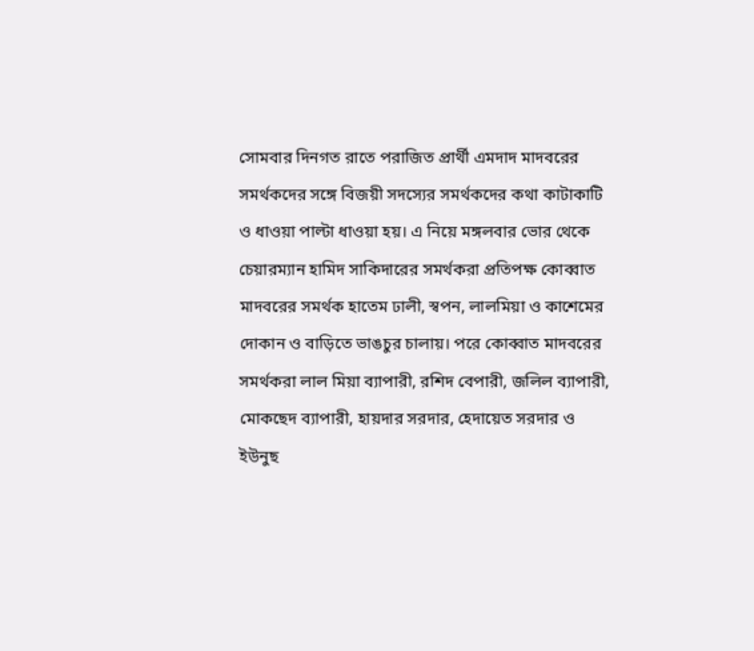সোমবার দিনগত রাতে পরাজিত প্রার্থী এমদাদ মাদবরের সমর্থকদের সঙ্গে বিজয়ী সদস্যের সমর্থকদের কথা কাটাকাটি ও ধাওয়া পাল্টা ধাওয়া হয়। এ নিয়ে মঙ্গলবার ভোর থেকে চেয়ারম্যান হামিদ সাকিদারের সমর্থকরা প্রতিপক্ষ কোব্বাত মাদবরের সমর্থক হাতেম ঢালী, স্বপন, লালমিয়া ও কাশেমের দোকান ও বাড়িতে ভাঙচুর চালায়। পরে কোব্বাত মাদবরের সমর্থকরা লাল মিয়া ব্যাপারী, রশিদ বেপারী, জলিল ব্যাপারী, মোকছেদ ব্যাপারী, হায়দার সরদার, হেদায়েত সরদার ও ইউনুছ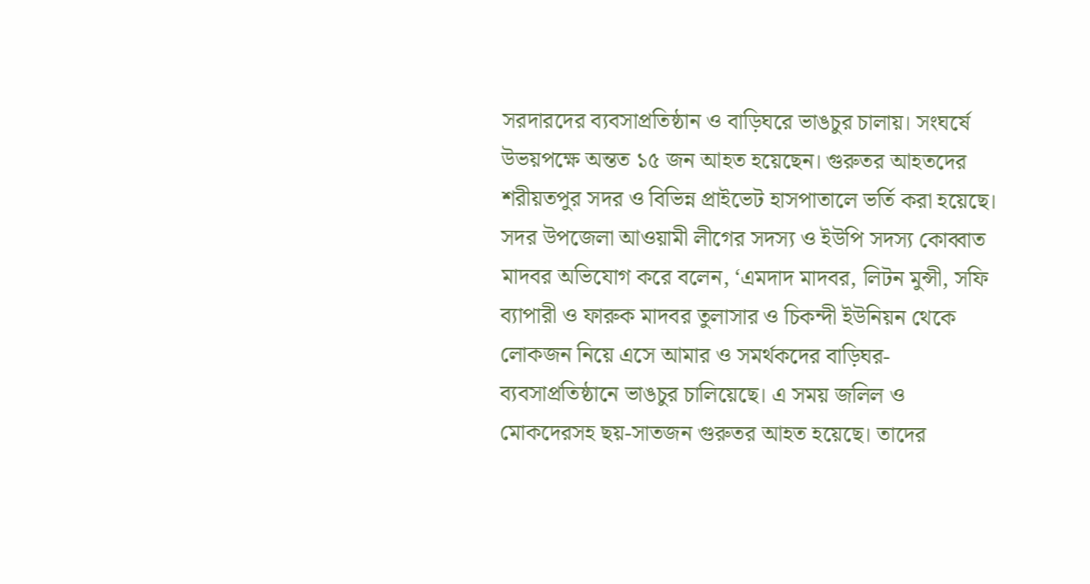সরদারদের ব্যবসাপ্রতিষ্ঠান ও বাড়িঘরে ভাঙচুর চালায়। সংঘর্ষে উভয়পক্ষে অন্তত ১৫ জন আহত হয়েছেন। গুরুতর আহতদের শরীয়তপুর সদর ও বিভিন্ন প্রাইভেট হাসপাতালে ভর্তি করা হয়েছে।
সদর উপজেলা আওয়ামী লীগের সদস্য ও ইউপি সদস্য কোব্বাত মাদবর অভিযোগ করে বলেন, ‘এমদাদ মাদবর, লিটন মুন্সী, সফি ব্যাপারী ও ফারুক মাদবর তুলাসার ও চিকন্দী ইউনিয়ন থেকে লোকজন নিয়ে এসে আমার ও সমর্থকদের বাড়িঘর-ব্যবসাপ্রতিষ্ঠানে ভাঙচুর চালিয়েছে। এ সময় জলিল ও মোকদেরসহ ছয়-সাতজন গুরুতর আহত হয়েছে। তাদের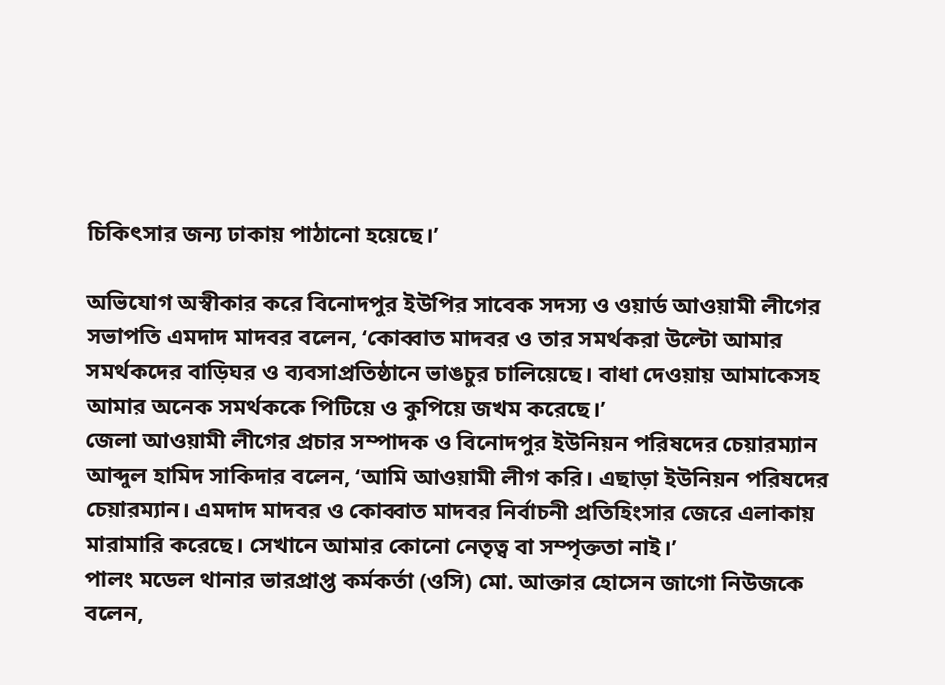চিকিৎসার জন্য ঢাকায় পাঠানো হয়েছে।’

অভিযোগ অস্বীকার করে বিনোদপুর ইউপির সাবেক সদস্য ও ওয়ার্ড আওয়ামী লীগের সভাপতি এমদাদ মাদবর বলেন, ‘কোব্বাত মাদবর ও তার সমর্থকরা উল্টো আমার সমর্থকদের বাড়িঘর ও ব্যবসাপ্রতিষ্ঠানে ভাঙচুর চালিয়েছে। বাধা দেওয়ায় আমাকেসহ আমার অনেক সমর্থককে পিটিয়ে ও কুপিয়ে জখম করেছে।’
জেলা আওয়ামী লীগের প্রচার সম্পাদক ও বিনোদপুর ইউনিয়ন পরিষদের চেয়ারম্যান আব্দুল হামিদ সাকিদার বলেন, ‘আমি আওয়ামী লীগ করি। এছাড়া ইউনিয়ন পরিষদের চেয়ারম্যান। এমদাদ মাদবর ও কোব্বাত মাদবর নির্বাচনী প্রতিহিংসার জেরে এলাকায় মারামারি করেছে। সেখানে আমার কোনো নেতৃত্ব বা সম্পৃক্ততা নাই।’
পালং মডেল থানার ভারপ্রাপ্ত কর্মকর্তা (ওসি) মো. আক্তার হোসেন জাগো নিউজকে বলেন,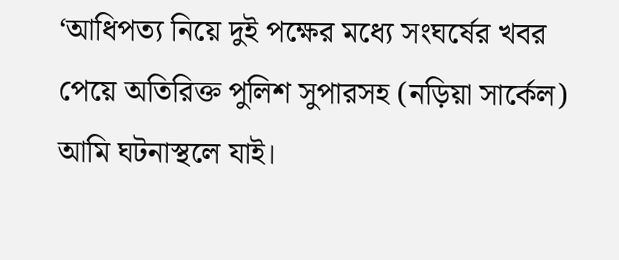‘আধিপত্য নিয়ে দুই পক্ষের মধ্যে সংঘর্ষের খবর পেয়ে অতিরিক্ত পুলিশ সুপারসহ (নড়িয়া সার্কেল) আমি ঘটনাস্থলে যাই।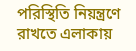পরিস্থিতি নিয়ন্ত্রণে রাখতে এলাকায়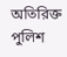অতিরিক্ত পুলিশ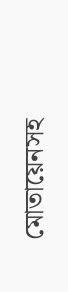মোতায়েনসহ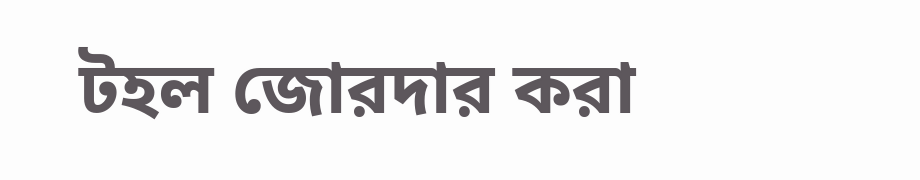টহল জোরদার করা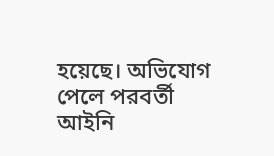হয়েছে। অভিযোগ পেলে পরবর্তী আইনি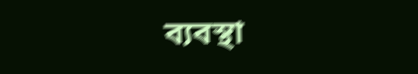ব্যবস্থা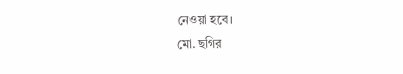নেওয়া হবে।
মো. ছগির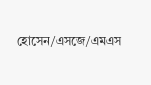হোসেন/এসজে/এমএস